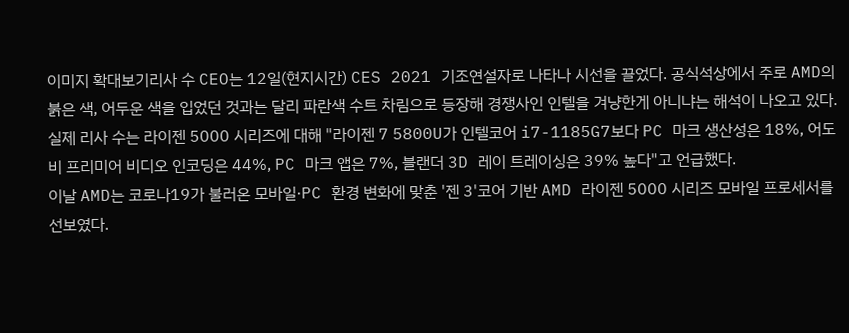이미지 확대보기리사 수 CEO는 12일(현지시간) CES 2021 기조연설자로 나타나 시선을 끌었다. 공식석상에서 주로 AMD의 붉은 색, 어두운 색을 입었던 것과는 달리 파란색 수트 차림으로 등장해 경쟁사인 인텔을 겨냥한게 아니냐는 해석이 나오고 있다.
실제 리사 수는 라이젠 5000 시리즈에 대해 "라이젠 7 5800U가 인텔코어 i7-1185G7보다 PC 마크 생산성은 18%, 어도비 프리미어 비디오 인코딩은 44%, PC 마크 앱은 7%, 블랜더 3D 레이 트레이싱은 39% 높다"고 언급했다.
이날 AMD는 코로나19가 불러온 모바일·PC 환경 변화에 맞춘 '젠 3'코어 기반 AMD 라이젠 5000 시리즈 모바일 프로세서를 선보였다.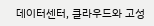데이터센터, 클라우드와 고성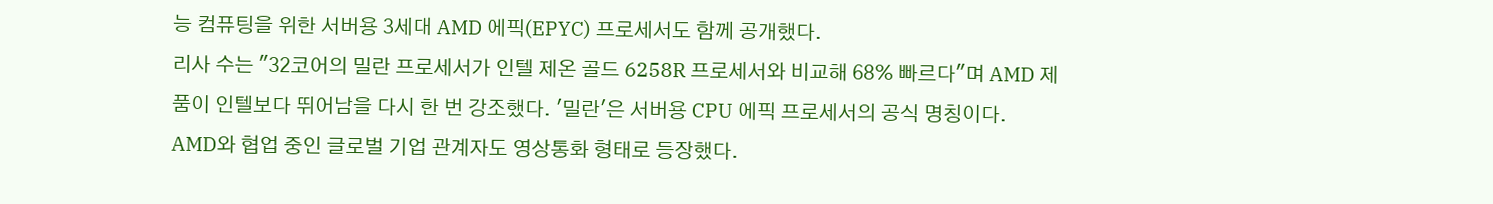능 컴퓨팅을 위한 서버용 3세대 AMD 에픽(EPYC) 프로세서도 함께 공개했다.
리사 수는 "32코어의 밀란 프로세서가 인텔 제온 골드 6258R 프로세서와 비교해 68% 빠르다"며 AMD 제품이 인텔보다 뛰어남을 다시 한 번 강조했다. '밀란'은 서버용 CPU 에픽 프로세서의 공식 명칭이다.
AMD와 협업 중인 글로벌 기업 관계자도 영상통화 형태로 등장했다.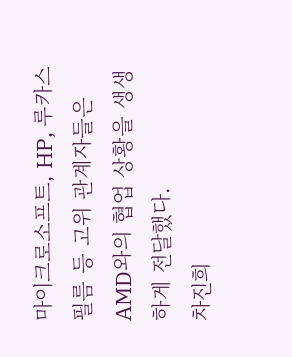마이크로소프트, HP, 루카스필름 등 고위 관계자들은 AMD와의 협업 상황을 생생하게 전달했다.
차진희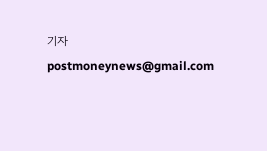기자 postmoneynews@gmail.com